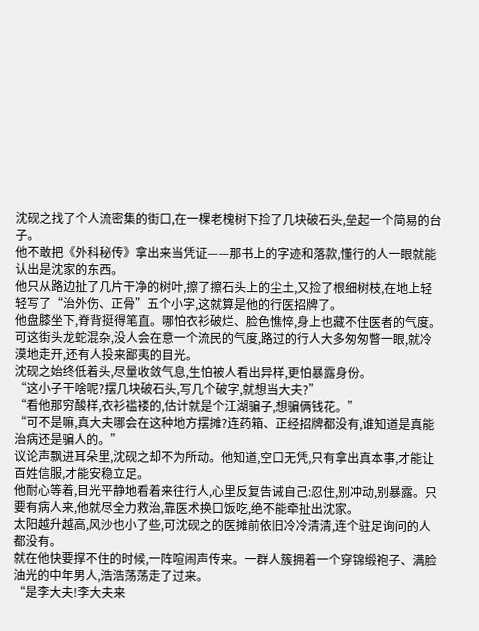沈砚之找了个人流密集的街口,在一棵老槐树下捡了几块破石头,垒起一个简易的台子。
他不敢把《外科秘传》拿出来当凭证——那书上的字迹和落款,懂行的人一眼就能认出是沈家的东西。
他只从路边扯了几片干净的树叶,擦了擦石头上的尘土,又捡了根细树枝,在地上轻轻写了“治外伤、正骨”五个小字,这就算是他的行医招牌了。
他盘膝坐下,脊背挺得笔直。哪怕衣衫破烂、脸色憔悴,身上也藏不住医者的气度。
可这街头龙蛇混杂,没人会在意一个流民的气度,路过的行人大多匆匆瞥一眼,就冷漠地走开,还有人投来鄙夷的目光。
沈砚之始终低着头,尽量收敛气息,生怕被人看出异样,更怕暴露身份。
“这小子干啥呢?摆几块破石头,写几个破字,就想当大夫?”
“看他那穷酸样,衣衫褴褛的,估计就是个江湖骗子,想骗俩钱花。”
“可不是嘛,真大夫哪会在这种地方摆摊?连药箱、正经招牌都没有,谁知道是真能治病还是骗人的。”
议论声飘进耳朵里,沈砚之却不为所动。他知道,空口无凭,只有拿出真本事,才能让百姓信服,才能安稳立足。
他耐心等着,目光平静地看着来往行人,心里反复告诫自己:忍住,别冲动,别暴露。只要有病人来,他就尽全力救治,靠医术换口饭吃,绝不能牵扯出沈家。
太阳越升越高,风沙也小了些,可沈砚之的医摊前依旧冷冷清清,连个驻足询问的人都没有。
就在他快要撑不住的时候,一阵喧闹声传来。一群人簇拥着一个穿锦缎袍子、满脸油光的中年男人,浩浩荡荡走了过来。
“是李大夫!李大夫来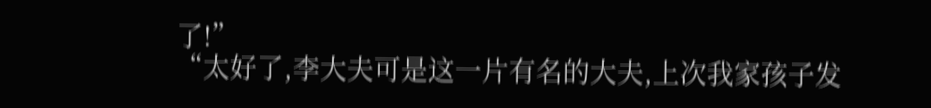了!”
“太好了,李大夫可是这一片有名的大夫,上次我家孩子发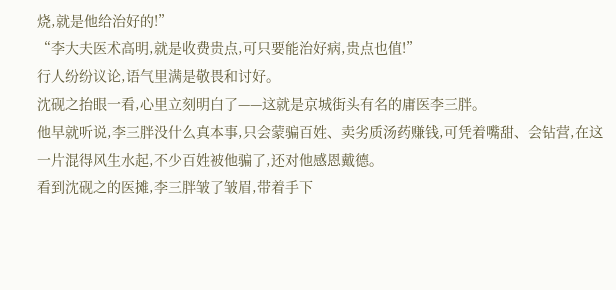烧,就是他给治好的!”
“李大夫医术高明,就是收费贵点,可只要能治好病,贵点也值!”
行人纷纷议论,语气里满是敬畏和讨好。
沈砚之抬眼一看,心里立刻明白了——这就是京城街头有名的庸医李三胖。
他早就听说,李三胖没什么真本事,只会蒙骗百姓、卖劣质汤药赚钱,可凭着嘴甜、会钻营,在这一片混得风生水起,不少百姓被他骗了,还对他感恩戴德。
看到沈砚之的医摊,李三胖皱了皱眉,带着手下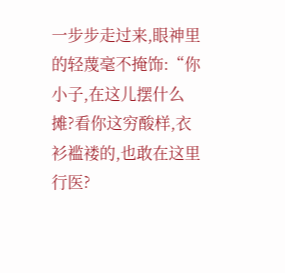一步步走过来,眼神里的轻蔑毫不掩饰:“你小子,在这儿摆什么摊?看你这穷酸样,衣衫褴褛的,也敢在这里行医?